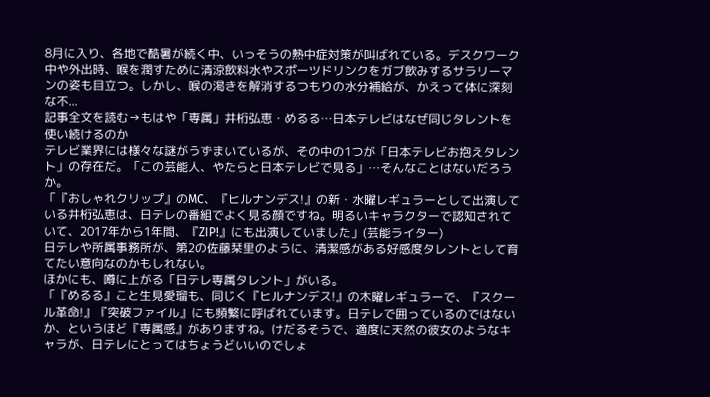8月に入り、各地で酷暑が続く中、いっそうの熱中症対策が叫ばれている。デスクワーク中や外出時、喉を潤すために清涼飲料水やスポーツドリンクをガブ飲みするサラリーマンの姿も目立つ。しかし、喉の渇きを解消するつもりの水分補給が、かえって体に深刻な不...
記事全文を読む→もはや「専属」井桁弘恵・めるる…日本テレビはなぜ同じタレントを使い続けるのか
テレビ業界には様々な謎がうずまいているが、その中の1つが「日本テレビお抱えタレント」の存在だ。「この芸能人、やたらと日本テレビで見る」…そんなことはないだろうか。
「『おしゃれクリップ』のMC、『ヒルナンデス!』の新・水曜レギュラーとして出演している井桁弘恵は、日テレの番組でよく見る顔ですね。明るいキャラクターで認知されていて、2017年から1年間、『ZIP!』にも出演していました」(芸能ライター)
日テレや所属事務所が、第2の佐藤栞里のように、清潔感がある好感度タレントとして育てたい意向なのかもしれない。
ほかにも、噂に上がる「日テレ専属タレント」がいる。
「『めるる』こと生見愛瑠も、同じく『ヒルナンデス!』の木曜レギュラーで、『スクール革命!』『突破ファイル』にも頻繁に呼ばれています。日テレで囲っているのではないか、というほど『専属感』がありますね。けだるそうで、適度に天然の彼女のようなキャラが、日テレにとってはちょうどいいのでしょ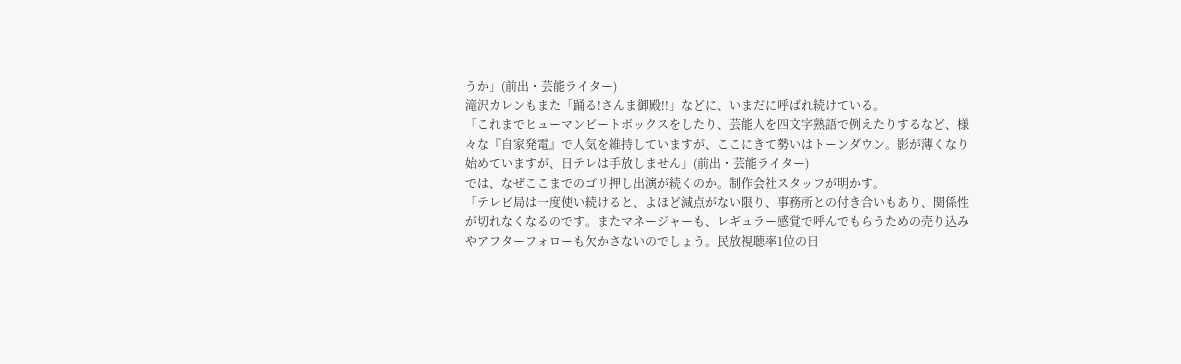うか」(前出・芸能ライター)
滝沢カレンもまた「踊る!さんま御殿!!」などに、いまだに呼ばれ続けている。
「これまでヒューマンビートボックスをしたり、芸能人を四文字熟語で例えたりするなど、様々な『自家発電』で人気を維持していますが、ここにきて勢いはトーンダウン。影が薄くなり始めていますが、日テレは手放しません」(前出・芸能ライター)
では、なぜここまでのゴリ押し出演が続くのか。制作会社スタッフが明かす。
「テレビ局は一度使い続けると、よほど減点がない限り、事務所との付き合いもあり、関係性が切れなくなるのです。またマネージャーも、レギュラー感覚で呼んでもらうための売り込みやアフターフォローも欠かさないのでしょう。民放視聴率1位の日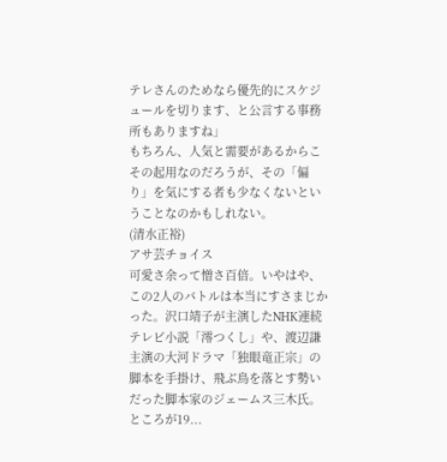テレさんのためなら優先的にスケジュールを切ります、と公言する事務所もありますね」
もちろん、人気と需要があるからこその起用なのだろうが、その「偏り」を気にする者も少なくないということなのかもしれない。
(清水正裕)
アサ芸チョイス
可愛さ余って憎さ百倍。いやはや、この2人のバトルは本当にすさまじかった。沢口靖子が主演したNHK連続テレビ小説「澪つくし」や、渡辺謙主演の大河ドラマ「独眼竜正宗」の脚本を手掛け、飛ぶ鳥を落とす勢いだった脚本家のジェームス三木氏。ところが19...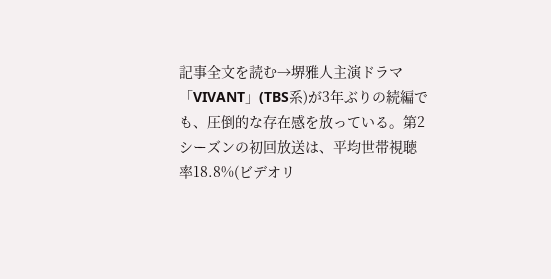記事全文を読む→堺雅人主演ドラマ「VIVANT」(TBS系)が3年ぶりの続編でも、圧倒的な存在感を放っている。第2シーズンの初回放送は、平均世帯視聴率18.8%(ビデオリ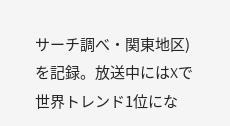サーチ調べ・関東地区)を記録。放送中にはXで世界トレンド1位にな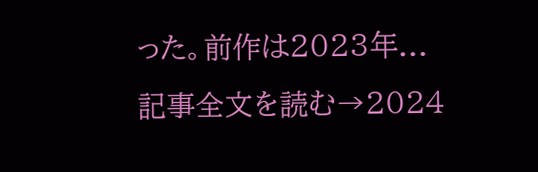った。前作は2023年...
記事全文を読む→2024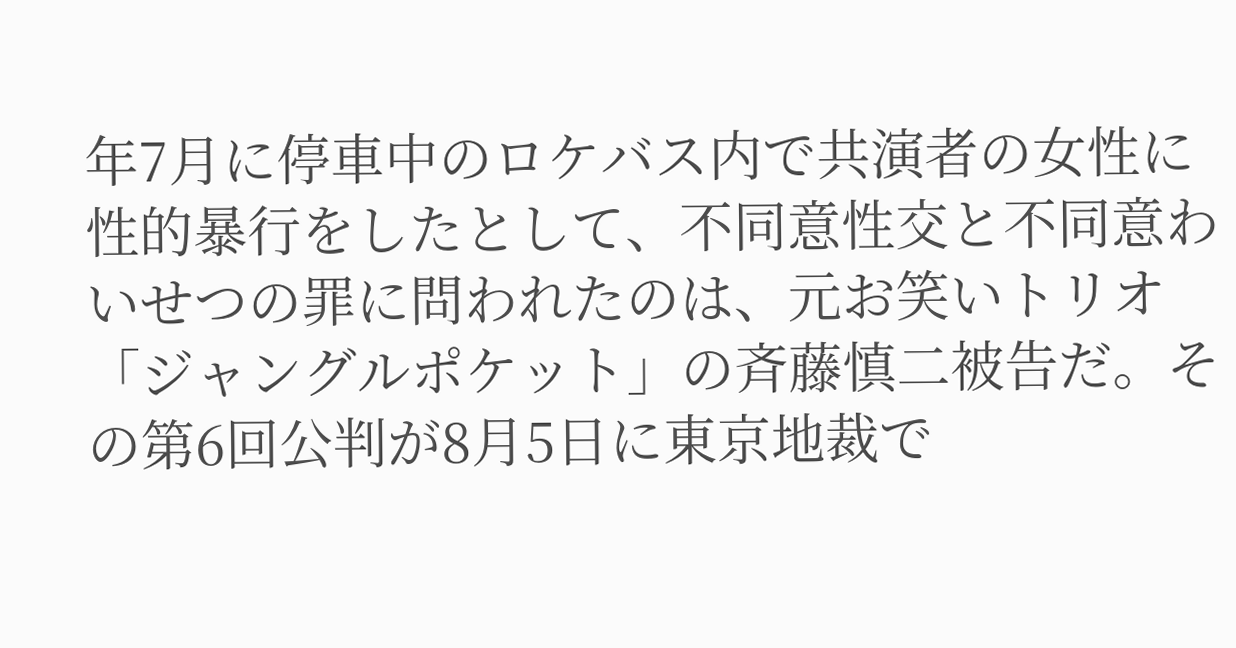年7月に停車中のロケバス内で共演者の女性に性的暴行をしたとして、不同意性交と不同意わいせつの罪に問われたのは、元お笑いトリオ「ジャングルポケット」の斉藤慎二被告だ。その第6回公判が8月5日に東京地裁で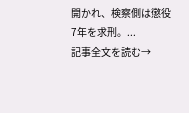開かれ、検察側は懲役7年を求刑。...
記事全文を読む→